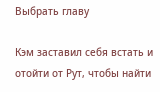Выбрать главу

Кэм заставил себя встать и отойти от Рут, чтобы найти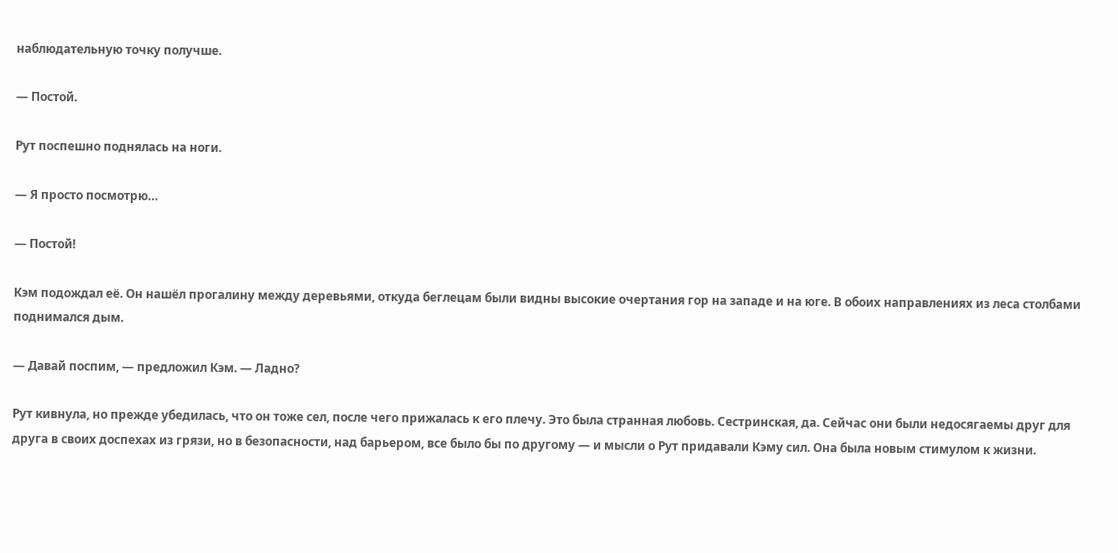наблюдательную точку получше.

— Постой.

Рут поспешно поднялась на ноги.

— Я просто посмотрю…

— Постой!

Кэм подождал её. Он нашёл прогалину между деревьями, откуда беглецам были видны высокие очертания гор на западе и на юге. В обоих направлениях из леса столбами поднимался дым.

— Давай поспим, — предложил Кэм. — Ладно?

Рут кивнула, но прежде убедилась, что он тоже сел, после чего прижалась к его плечу. Это была странная любовь. Сестринская, да. Сейчас они были недосягаемы друг для друга в своих доспехах из грязи, но в безопасности, над барьером, все было бы по другому — и мысли о Рут придавали Кэму сил. Она была новым стимулом к жизни.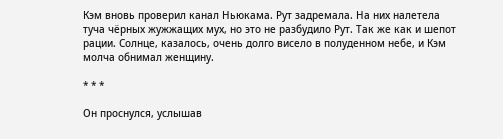Кэм вновь проверил канал Ньюкама. Рут задремала. На них налетела туча чёрных жужжащих мух, но это не разбудило Рут. Так же как и шепот рации. Солнце, казалось, очень долго висело в полуденном небе, и Кэм молча обнимал женщину.

* * *

Он проснулся, услышав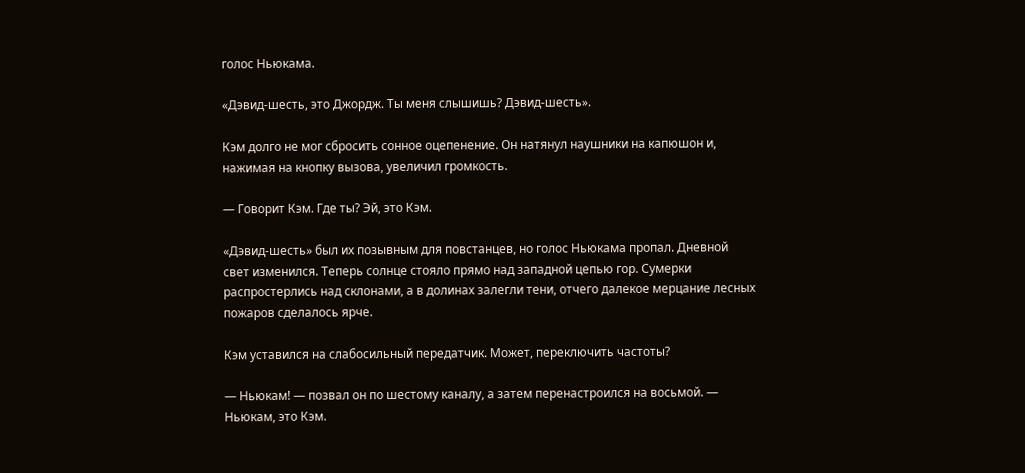голос Ньюкама.

«Дэвид-шесть, это Джордж. Ты меня слышишь? Дэвид-шесть».

Кэм долго не мог сбросить сонное оцепенение. Он натянул наушники на капюшон и, нажимая на кнопку вызова, увеличил громкость.

— Говорит Кэм. Где ты? Эй, это Кэм.

«Дэвид-шесть» был их позывным для повстанцев, но голос Ньюкама пропал. Дневной свет изменился. Теперь солнце стояло прямо над западной цепью гор. Сумерки распростерлись над склонами, а в долинах залегли тени, отчего далекое мерцание лесных пожаров сделалось ярче.

Кэм уставился на слабосильный передатчик. Может, переключить частоты?

— Ньюкам! — позвал он по шестому каналу, а затем перенастроился на восьмой. — Ньюкам, это Кэм.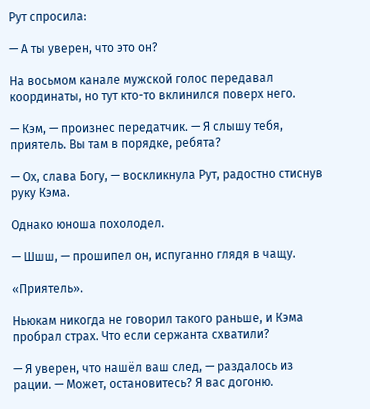Рут спросила:

— А ты уверен, что это он?

На восьмом канале мужской голос передавал координаты, но тут кто-то вклинился поверх него.

— Кэм, — произнес передатчик. — Я слышу тебя, приятель. Вы там в порядке, ребята?

— Ох, слава Богу, — воскликнула Рут, радостно стиснув руку Кэма.

Однако юноша похолодел.

— Шшш, — прошипел он, испуганно глядя в чащу.

«Приятель».

Ньюкам никогда не говорил такого раньше, и Кэма пробрал страх. Что если сержанта схватили?

— Я уверен, что нашёл ваш след, — раздалось из рации. — Может, остановитесь? Я вас догоню.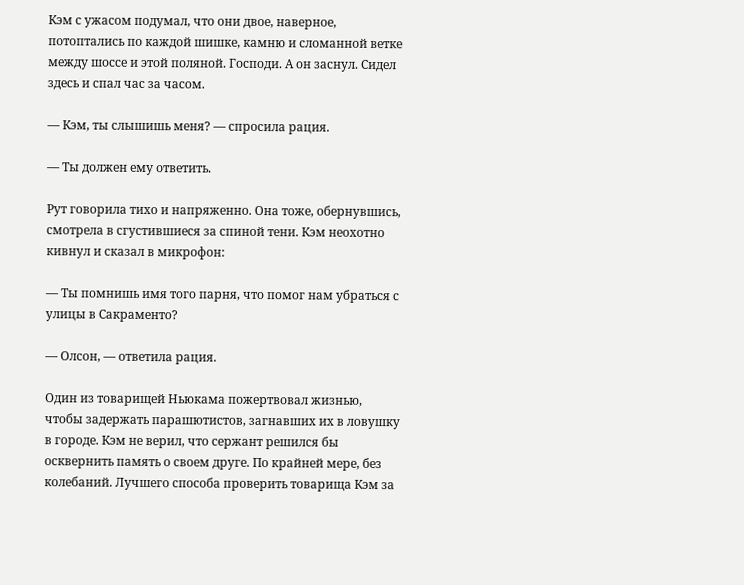Кэм с ужасом подумал, что они двое, наверное, потоптались по каждой шишке, камню и сломанной ветке между шоссе и этой поляной. Господи. А он заснул. Сидел здесь и спал час за часом.

— Кэм, ты слышишь меня? — спросила рация.

— Ты должен ему ответить.

Рут говорила тихо и напряженно. Она тоже, обернувшись, смотрела в сгустившиеся за спиной тени. Кэм неохотно кивнул и сказал в микрофон:

— Ты помнишь имя того парня, что помог нам убраться с улицы в Сакраменто?

— Олсон, — ответила рация.

Один из товарищей Ньюкама пожертвовал жизнью, чтобы задержать парашютистов, загнавших их в ловушку в городе. Кэм не верил, что сержант решился бы осквернить память о своем друге. По крайней мере, без колебаний. Лучшего способа проверить товарища Кэм за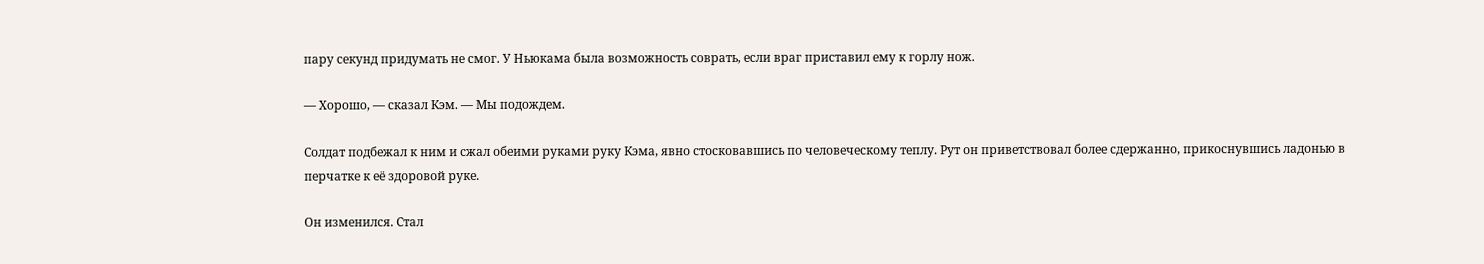пару секунд придумать не смог. У Ньюкама была возможность соврать, если враг приставил ему к горлу нож.

— Хорошо, — сказал Кэм. — Мы подождем.

Солдат подбежал к ним и сжал обеими руками руку Кэма, явно стосковавшись по человеческому теплу. Рут он приветствовал более сдержанно, прикоснувшись ладонью в перчатке к её здоровой руке.

Он изменился. Стал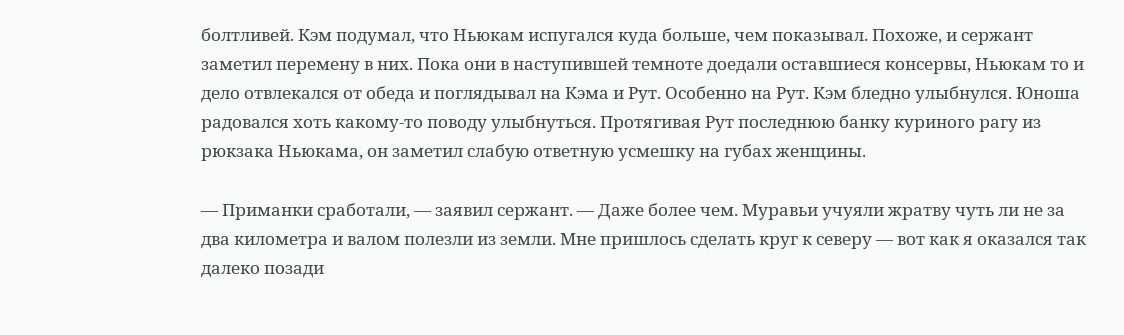болтливей. Кэм подумал, что Ньюкам испугался куда больше, чем показывал. Похоже, и сержант заметил перемену в них. Пока они в наступившей темноте доедали оставшиеся консервы, Ньюкам то и дело отвлекался от обеда и поглядывал на Кэма и Рут. Особенно на Рут. Кэм бледно улыбнулся. Юноша радовался хоть какому-то поводу улыбнуться. Протягивая Рут последнюю банку куриного рагу из рюкзака Ньюкама, он заметил слабую ответную усмешку на губах женщины.

— Приманки сработали, — заявил сержант. — Даже более чем. Муравьи учуяли жратву чуть ли не за два километра и валом полезли из земли. Мне пришлось сделать круг к северу — вот как я оказался так далеко позади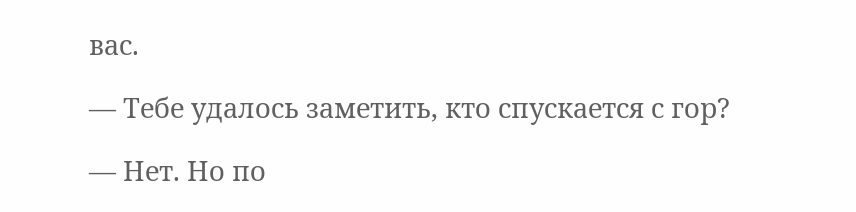вас.

— Тебе удалось заметить, кто спускается с гор?

— Нет. Но по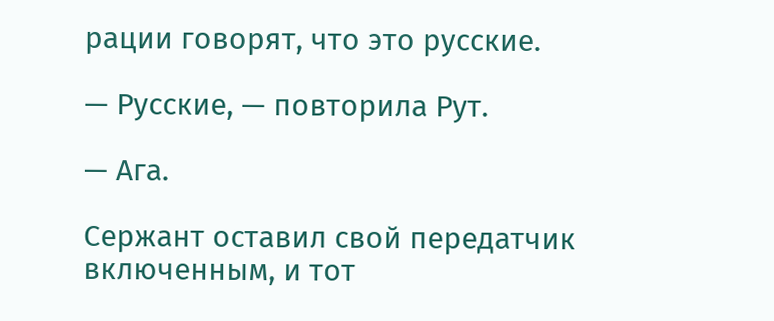рации говорят, что это русские.

— Русские, — повторила Рут.

— Ага.

Сержант оставил свой передатчик включенным, и тот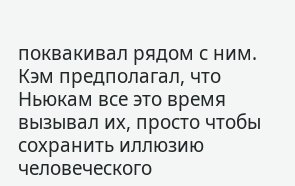поквакивал рядом с ним. Кэм предполагал, что Ньюкам все это время вызывал их, просто чтобы сохранить иллюзию человеческого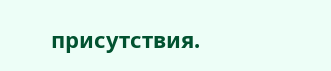присутствия.